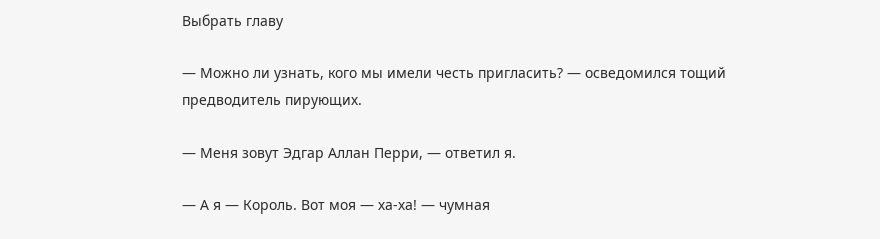Выбрать главу

— Можно ли узнать, кого мы имели честь пригласить? — осведомился тощий предводитель пирующих.

— Меня зовут Эдгар Аллан Перри, — ответил я.

— А я — Король. Вот моя — ха-ха! — чумная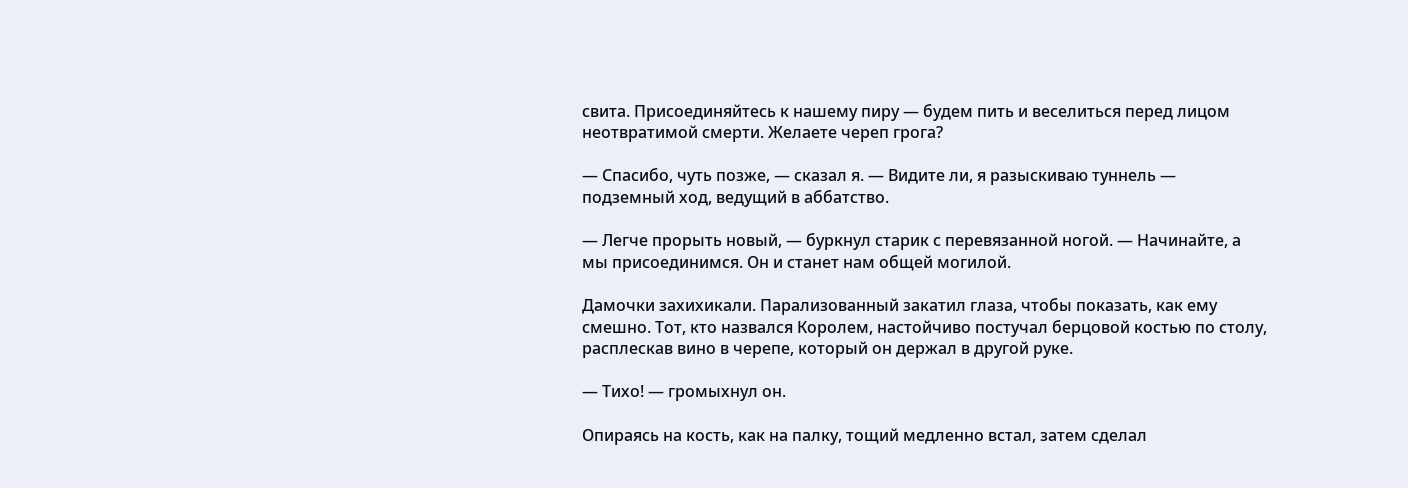свита. Присоединяйтесь к нашему пиру — будем пить и веселиться перед лицом неотвратимой смерти. Желаете череп грога?

— Спасибо, чуть позже, — сказал я. — Видите ли, я разыскиваю туннель — подземный ход, ведущий в аббатство.

— Легче прорыть новый, — буркнул старик с перевязанной ногой. — Начинайте, а мы присоединимся. Он и станет нам общей могилой.

Дамочки захихикали. Парализованный закатил глаза, чтобы показать, как ему смешно. Тот, кто назвался Королем, настойчиво постучал берцовой костью по столу, расплескав вино в черепе, который он держал в другой руке.

— Тихо! — громыхнул он.

Опираясь на кость, как на палку, тощий медленно встал, затем сделал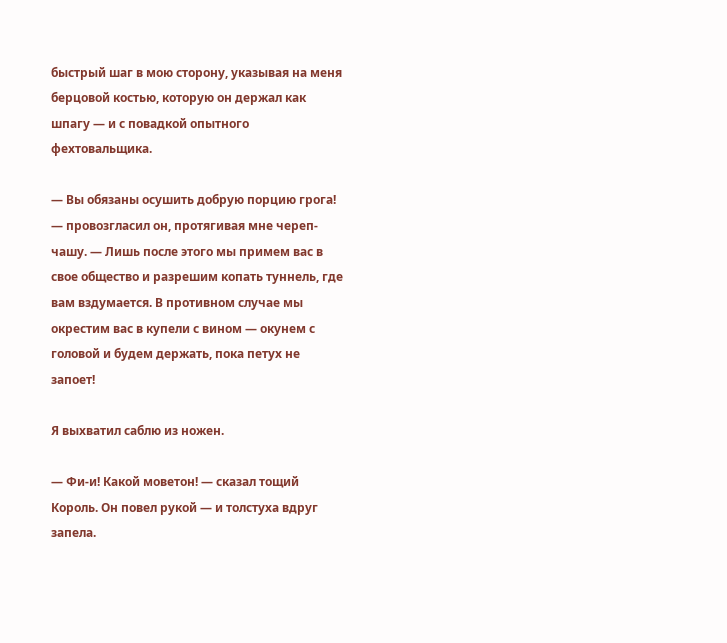быстрый шаг в мою сторону, указывая на меня берцовой костью, которую он держал как шпагу — и с повадкой опытного фехтовальщика.

— Вы обязаны осушить добрую порцию грога! — провозгласил он, протягивая мне череп-чашу. — Лишь после этого мы примем вас в свое общество и разрешим копать туннель, где вам вздумается. В противном случае мы окрестим вас в купели с вином — окунем с головой и будем держать, пока петух не запоет!

Я выхватил саблю из ножен.

— Фи-и! Какой моветон! — сказал тощий Король. Он повел рукой — и толстуха вдруг запела.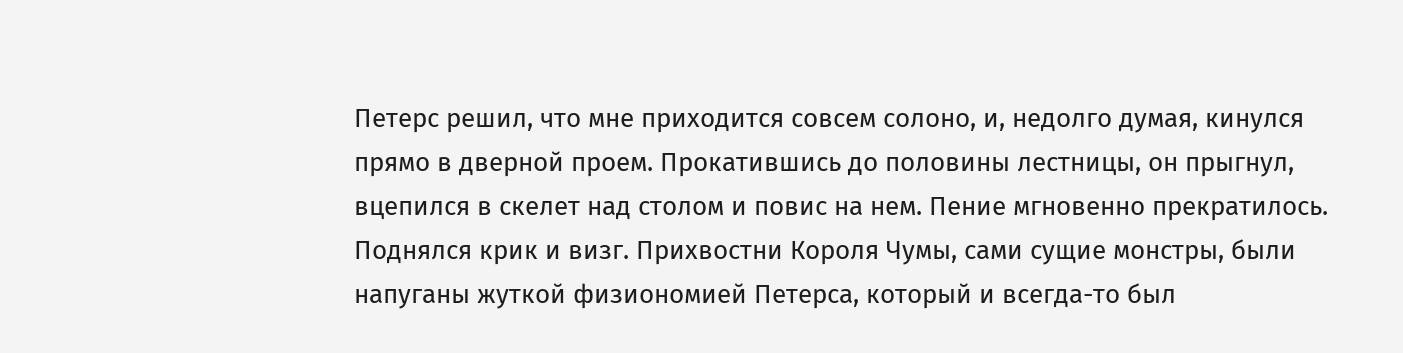Петерс решил, что мне приходится совсем солоно, и, недолго думая, кинулся прямо в дверной проем. Прокатившись до половины лестницы, он прыгнул, вцепился в скелет над столом и повис на нем. Пение мгновенно прекратилось. Поднялся крик и визг. Прихвостни Короля Чумы, сами сущие монстры, были напуганы жуткой физиономией Петерса, который и всегда-то был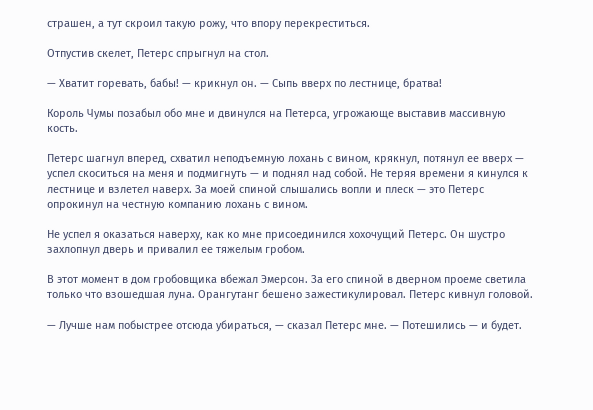страшен, а тут скроил такую рожу, что впору перекреститься.

Отпустив скелет, Петерс спрыгнул на стол.

— Хватит горевать, бабы! — крикнул он. — Сыпь вверх по лестнице, братва!

Король Чумы позабыл обо мне и двинулся на Петерса, угрожающе выставив массивную кость.

Петерс шагнул вперед, схватил неподъемную лохань с вином, крякнул, потянул ее вверх — успел скоситься на меня и подмигнуть — и поднял над собой. Не теряя времени я кинулся к лестнице и взлетел наверх. За моей спиной слышались вопли и плеск — это Петерс опрокинул на честную компанию лохань с вином.

Не успел я оказаться наверху, как ко мне присоединился хохочущий Петерс. Он шустро захлопнул дверь и привалил ее тяжелым гробом.

В этот момент в дом гробовщика вбежал Эмерсон. За его спиной в дверном проеме светила только что взошедшая луна. Орангутанг бешено зажестикулировал. Петерс кивнул головой.

— Лучше нам побыстрее отсюда убираться, — сказал Петерс мне. — Потешились — и будет.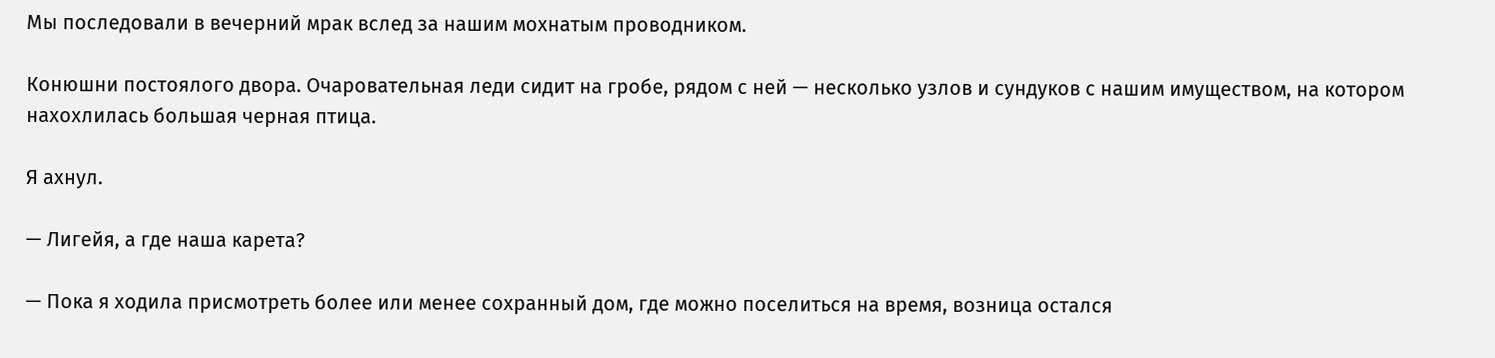Мы последовали в вечерний мрак вслед за нашим мохнатым проводником.

Конюшни постоялого двора. Очаровательная леди сидит на гробе, рядом с ней — несколько узлов и сундуков с нашим имуществом, на котором нахохлилась большая черная птица.

Я ахнул.

— Лигейя, а где наша карета?

— Пока я ходила присмотреть более или менее сохранный дом, где можно поселиться на время, возница остался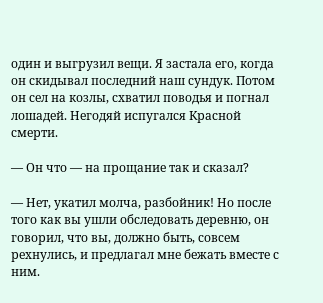один и выгрузил вещи. Я застала его, когда он скидывал последний наш сундук. Потом он сел на козлы, схватил поводья и погнал лошадей. Негодяй испугался Красной смерти.

— Он что — на прощание так и сказал?

— Нет, укатил молча, разбойник! Но после того как вы ушли обследовать деревню, он говорил, что вы, должно быть, совсем рехнулись, и предлагал мне бежать вместе с ним.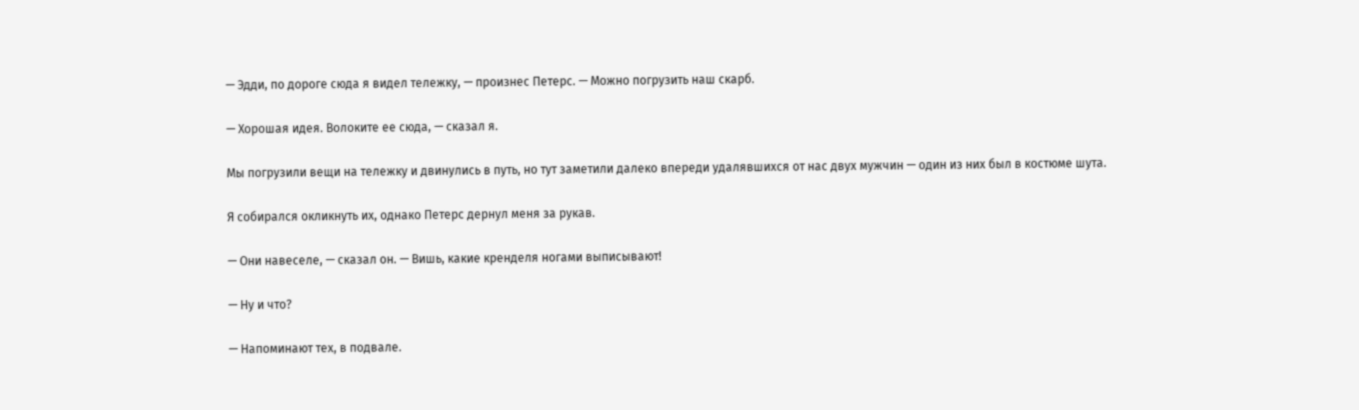— Эдди, по дороге сюда я видел тележку, — произнес Петерс. — Можно погрузить наш скарб.

— Хорошая идея. Волоките ее сюда, — сказал я.

Мы погрузили вещи на тележку и двинулись в путь, но тут заметили далеко впереди удалявшихся от нас двух мужчин — один из них был в костюме шута.

Я собирался окликнуть их, однако Петерс дернул меня за рукав.

— Они навеселе, — сказал он. — Вишь, какие кренделя ногами выписывают!

— Ну и что?

— Напоминают тех, в подвале.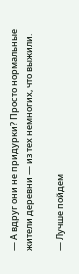— А вдруг они не придурки? Просто нормальные жители деревни — из тех немногих, что выжили.

— Лучше пойдем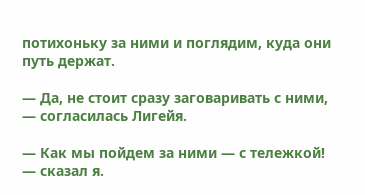потихоньку за ними и поглядим, куда они путь держат.

— Да, не стоит сразу заговаривать с ними, — согласилась Лигейя.

— Как мы пойдем за ними — с тележкой! — сказал я.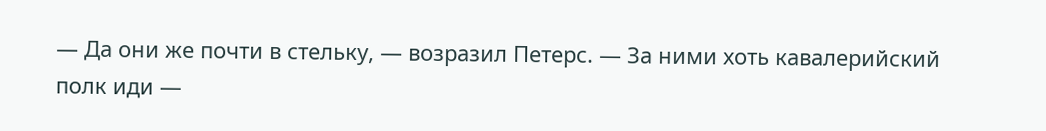— Да они же почти в стельку, — возразил Петерс. — За ними хоть кавалерийский полк иди —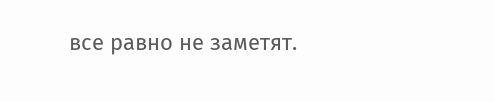все равно не заметят.